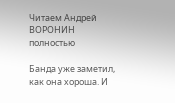Читаем Андрей ВОРОНИН полностью

Банда уже заметил, как она хороша. И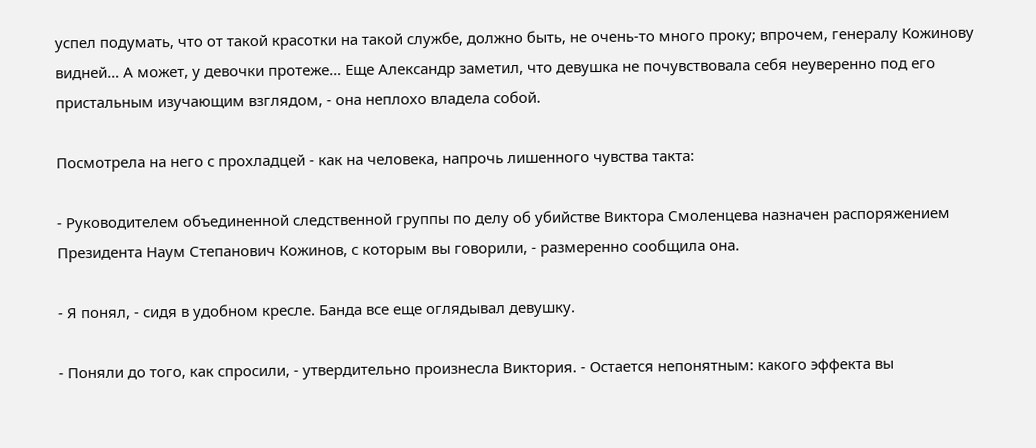успел подумать, что от такой красотки на такой службе, должно быть, не очень-то много проку; впрочем, генералу Кожинову видней… А может, у девочки протеже… Еще Александр заметил, что девушка не почувствовала себя неуверенно под его пристальным изучающим взглядом, - она неплохо владела собой.

Посмотрела на него с прохладцей - как на человека, напрочь лишенного чувства такта:

- Руководителем объединенной следственной группы по делу об убийстве Виктора Смоленцева назначен распоряжением Президента Наум Степанович Кожинов, с которым вы говорили, - размеренно сообщила она.

- Я понял, - сидя в удобном кресле. Банда все еще оглядывал девушку.

- Поняли до того, как спросили, - утвердительно произнесла Виктория. - Остается непонятным: какого эффекта вы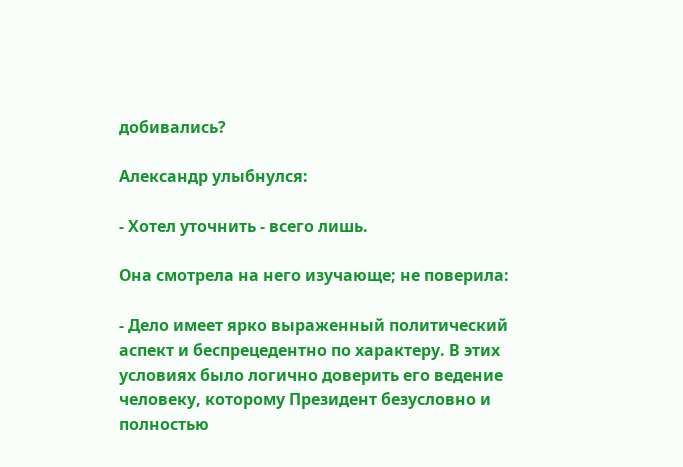добивались?

Александр улыбнулся:

- Хотел уточнить - всего лишь.

Она смотрела на него изучающе; не поверила:

- Дело имеет ярко выраженный политический аспект и беспрецедентно по характеру. В этих условиях было логично доверить его ведение человеку, которому Президент безусловно и полностью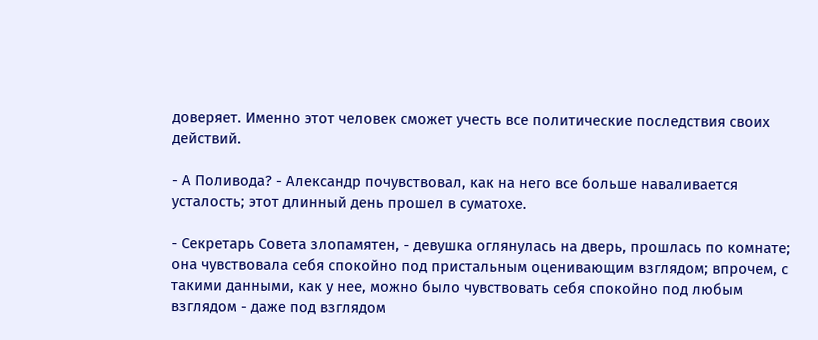доверяет. Именно этот человек сможет учесть все политические последствия своих действий.

- А Поливода? - Александр почувствовал, как на него все больше наваливается усталость; этот длинный день прошел в суматохе.

- Секретарь Совета злопамятен, - девушка оглянулась на дверь, прошлась по комнате; она чувствовала себя спокойно под пристальным оценивающим взглядом; впрочем, с такими данными, как у нее, можно было чувствовать себя спокойно под любым взглядом - даже под взглядом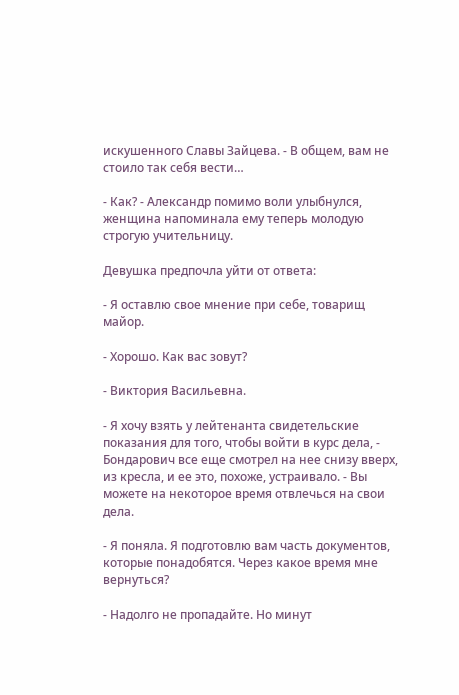искушенного Славы Зайцева. - В общем, вам не стоило так себя вести…

- Как? - Александр помимо воли улыбнулся, женщина напоминала ему теперь молодую строгую учительницу.

Девушка предпочла уйти от ответа:

- Я оставлю свое мнение при себе, товарищ майор.

- Хорошо. Как вас зовут?

- Виктория Васильевна.

- Я хочу взять у лейтенанта свидетельские показания для того, чтобы войти в курс дела, - Бондарович все еще смотрел на нее снизу вверх, из кресла, и ее это, похоже, устраивало. - Вы можете на некоторое время отвлечься на свои дела.

- Я поняла. Я подготовлю вам часть документов, которые понадобятся. Через какое время мне вернуться?

- Надолго не пропадайте. Но минут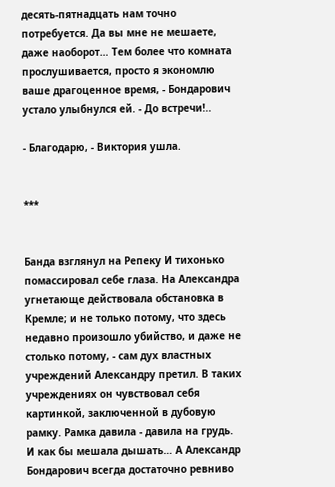десять-пятнадцать нам точно потребуется. Да вы мне не мешаете, даже наоборот… Тем более что комната прослушивается, просто я экономлю ваше драгоценное время, - Бондарович устало улыбнулся ей. - До встречи!..

- Благодарю, - Виктория ушла.


***


Банда взглянул на Репеку И тихонько помассировал себе глаза. На Александра угнетающе действовала обстановка в Кремле; и не только потому, что здесь недавно произошло убийство, и даже не столько потому, - сам дух властных учреждений Александру претил. В таких учреждениях он чувствовал себя картинкой, заключенной в дубовую рамку. Рамка давила - давила на грудь. И как бы мешала дышать… А Александр Бондарович всегда достаточно ревниво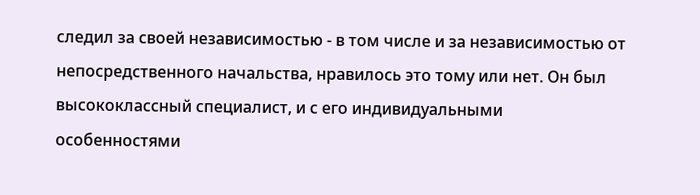следил за своей независимостью - в том числе и за независимостью от непосредственного начальства, нравилось это тому или нет. Он был высококлассный специалист, и с его индивидуальными особенностями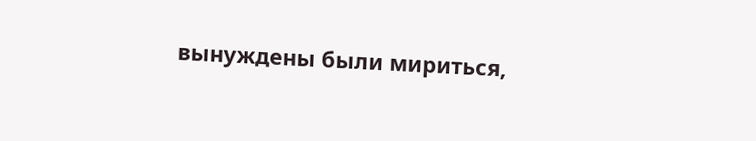вынуждены были мириться,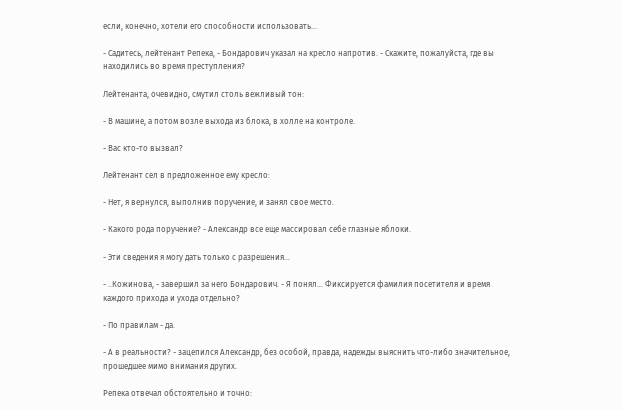если, конечно, хотели его способности использовать…

- Садитесь, лейтенант Репека, - Бондарович указал на кресло напротив. - Скажите, пожалуйста, где вы находились во время преступления?

Лейтенанта, очевидно, смутил столь вежливый тон:

- В машине, а потом возле выхода из блока, в холле на контроле.

- Вас кто-то вызвал?

Лейтенант сел в предложенное ему кресло:

- Нет, я вернулся, выполнив поручение, и занял свое место.

- Какого рода поручение? - Александр все еще массировал себе глазные яблоки.

- Эти сведения я могу дать только с разрешения…

- ..Кожинова, - завершил за него Бондарович. - Я понял… Фиксируется фамилия посетителя и время каждого прихода и ухода отдельно?

- По правилам - да.

- А в реальности? - зацепился Александр, без особой, правда, надежды выяснить что-либо значительное, прошедшее мимо внимания других.

Репека отвечал обстоятельно и точно: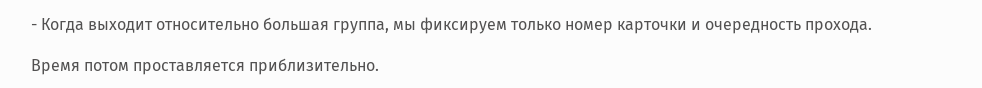- Когда выходит относительно большая группа, мы фиксируем только номер карточки и очередность прохода.

Время потом проставляется приблизительно.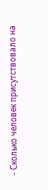- Сколько человек присутствовало на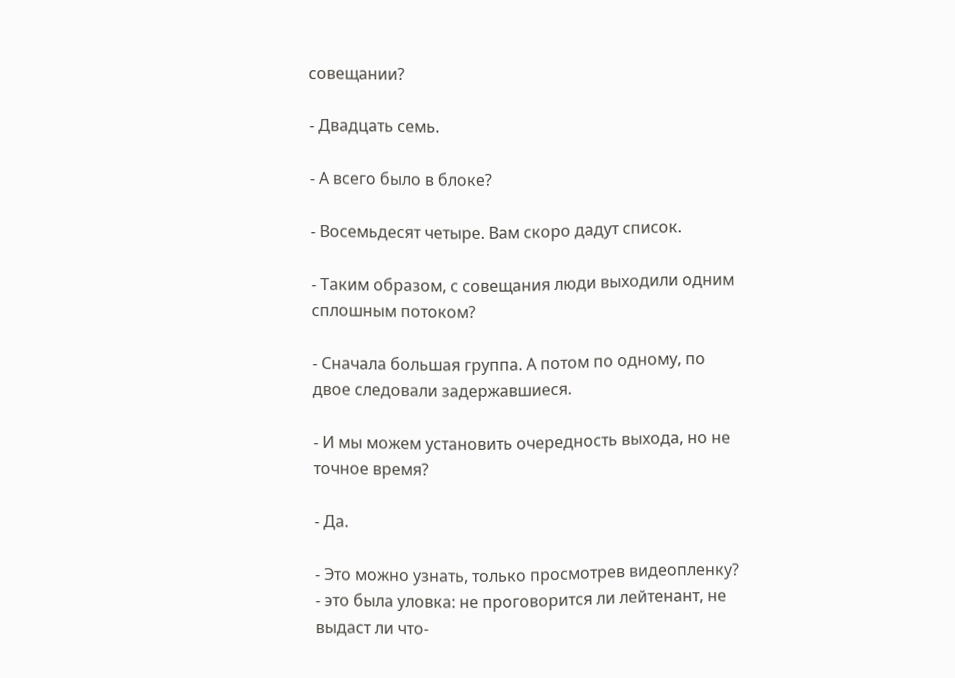совещании?

- Двадцать семь.

- А всего было в блоке?

- Восемьдесят четыре. Вам скоро дадут список.

- Таким образом, с совещания люди выходили одним сплошным потоком?

- Сначала большая группа. А потом по одному, по двое следовали задержавшиеся.

- И мы можем установить очередность выхода, но не точное время?

- Да.

- Это можно узнать, только просмотрев видеопленку? - это была уловка: не проговорится ли лейтенант, не выдаст ли что-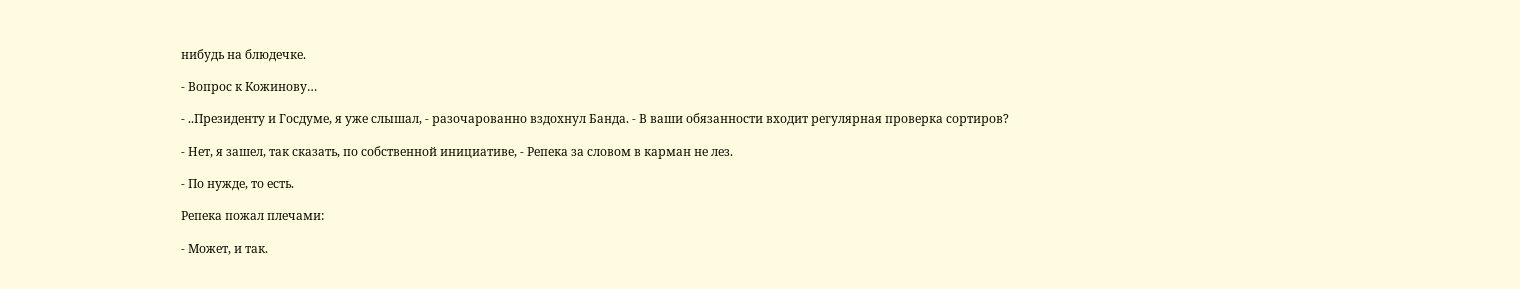нибудь на блюдечке.

- Вопрос к Кожинову…

- ..Президенту и Госдуме, я уже слышал, - разочарованно вздохнул Банда. - В ваши обязанности входит регулярная проверка сортиров?

- Нет, я зашел, так сказать, по собственной инициативе, - Репека за словом в карман не лез.

- По нужде, то есть.

Репека пожал плечами:

- Может, и так.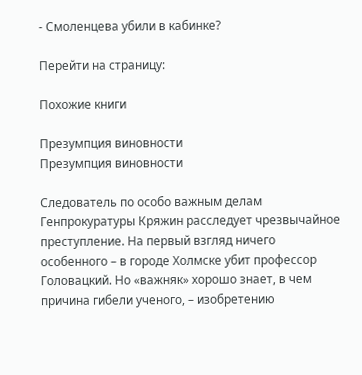- Смоленцева убили в кабинке?

Перейти на страницу:

Похожие книги

Презумпция виновности
Презумпция виновности

Следователь по особо важным делам Генпрокуратуры Кряжин расследует чрезвычайное преступление. На первый взгляд ничего особенного – в городе Холмске убит профессор Головацкий. Но «важняк» хорошо знает, в чем причина гибели ученого, – изобретению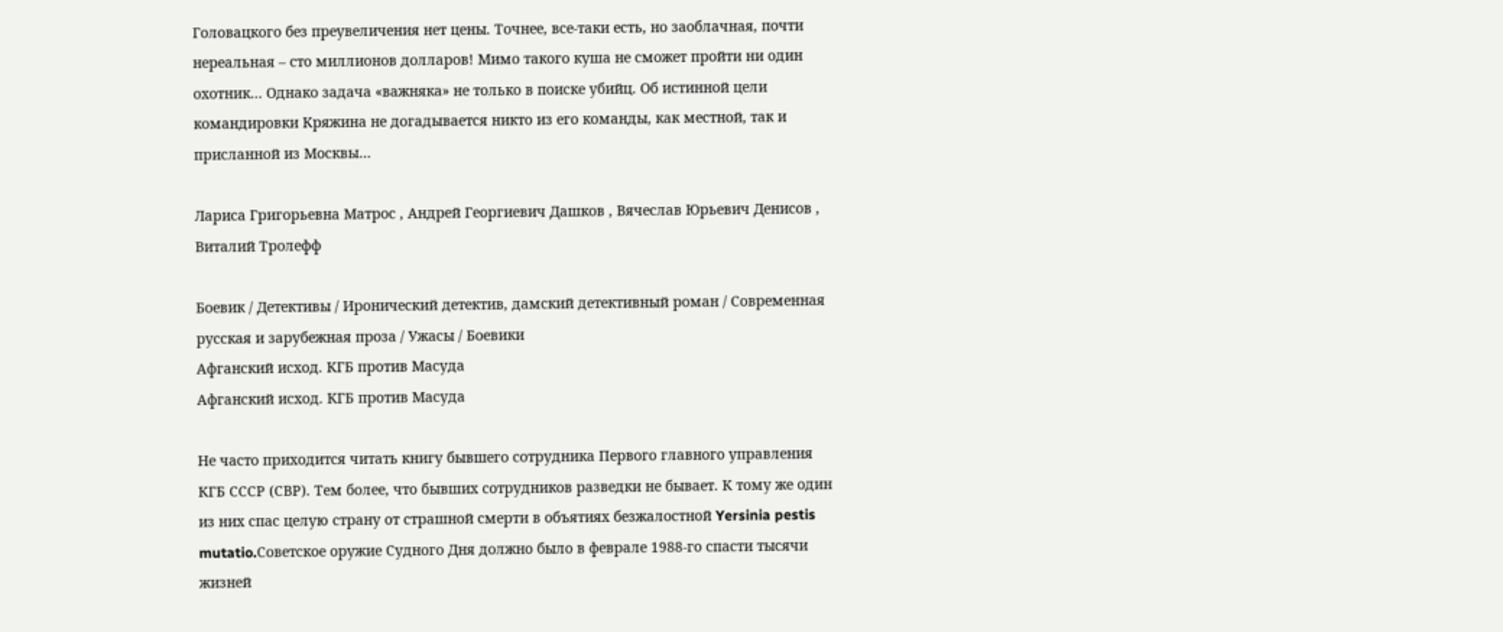Головацкого без преувеличения нет цены. Точнее, все-таки есть, но заоблачная, почти нереальная – сто миллионов долларов! Мимо такого куша не сможет пройти ни один охотник… Однако задача «важняка» не только в поиске убийц. Об истинной цели командировки Кряжина не догадывается никто из его команды, как местной, так и присланной из Москвы…

Лариса Григорьевна Матрос , Андрей Георгиевич Дашков , Вячеслав Юрьевич Денисов , Виталий Тролефф

Боевик / Детективы / Иронический детектив, дамский детективный роман / Современная русская и зарубежная проза / Ужасы / Боевики
Афганский исход. КГБ против Масуда
Афганский исход. КГБ против Масуда

Не часто приходится читать книгу бывшего сотрудника Первого главного управления КГБ СССР (СВР). Тем более, что бывших сотрудников разведки не бывает. К тому же один из них спас целую страну от страшной смерти в объятиях безжалостной Yersinia pestis mutatio.Советское оружие Судного Дня должно было в феврале 1988-го спасти тысячи жизней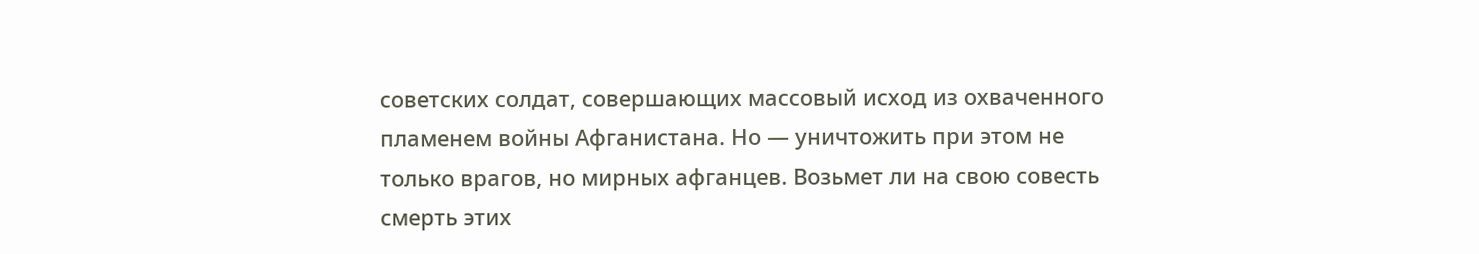советских солдат, совершающих массовый исход из охваченного пламенем войны Афганистана. Но — уничтожить при этом не только врагов, но мирных афганцев. Возьмет ли на свою совесть смерть этих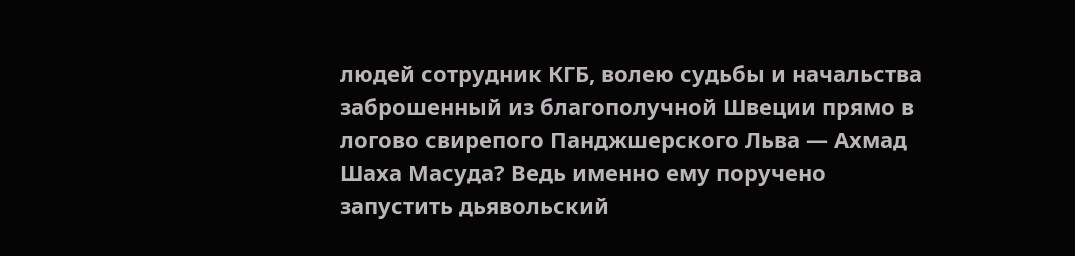людей сотрудник КГБ, волею судьбы и начальства заброшенный из благополучной Швеции прямо в логово свирепого Панджшерского Льва — Ахмад Шаха Масуда? Ведь именно ему поручено запустить дьявольский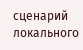сценарий локального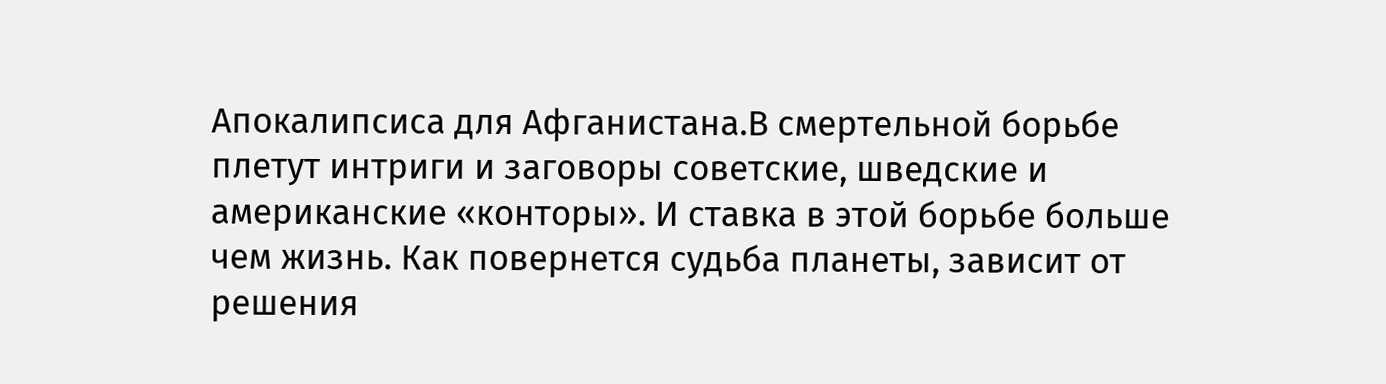Апокалипсиса для Афганистана.В смертельной борьбе плетут интриги и заговоры советские, шведские и американские «конторы». И ставка в этой борьбе больше чем жизнь. Как повернется судьба планеты, зависит от решения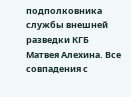подполковника службы внешней разведки КГБ Матвея Алехина. Все совпадения с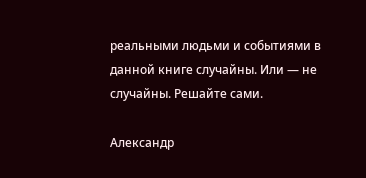реальными людьми и событиями в данной книге случайны. Или — не случайны. Решайте сами.

Александр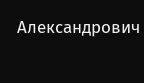Александрович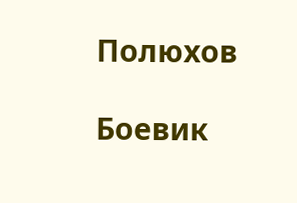Полюхов

Боевик